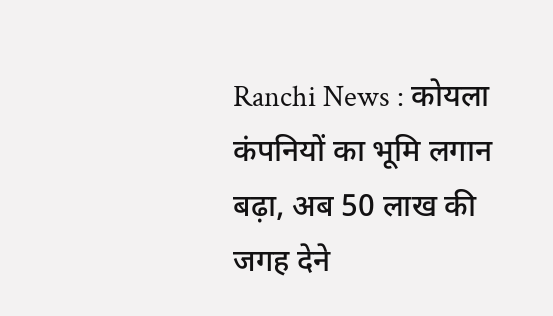Ranchi News : कोयला कंपनियों का भूमि लगान बढ़ा, अब 50 लाख की जगह देने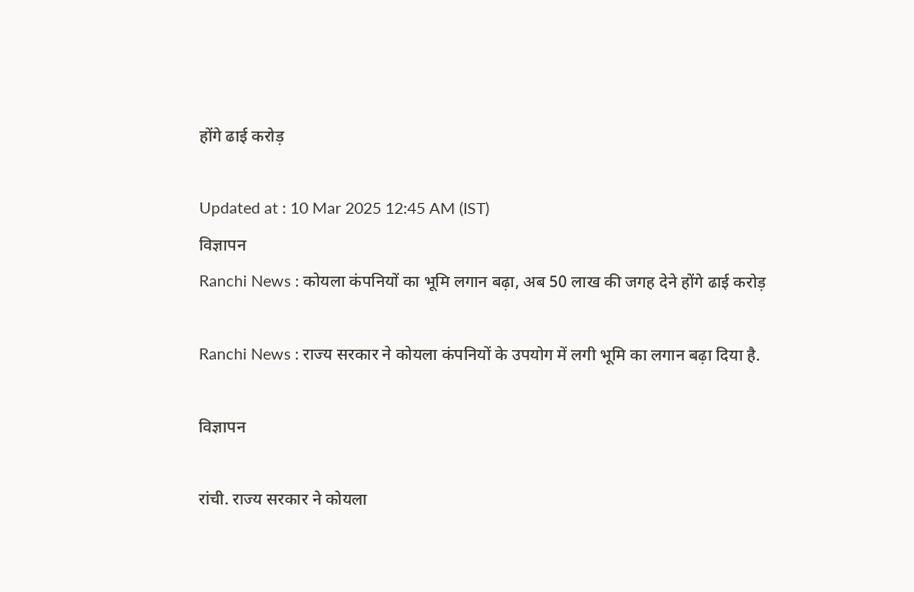होंगे ढाई करोड़

Updated at : 10 Mar 2025 12:45 AM (IST)
विज्ञापन
Ranchi News : कोयला कंपनियों का भूमि लगान बढ़ा, अब 50 लाख की जगह देने होंगे ढाई करोड़

Ranchi News : राज्य सरकार ने कोयला कंपनियों के उपयोग में लगी भूमि का लगान बढ़ा दिया है.

विज्ञापन

रांची. राज्य सरकार ने कोयला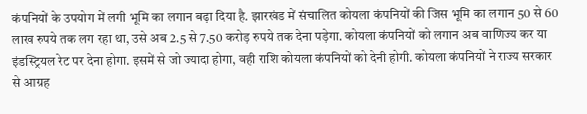कंपनियों के उपयोग में लगी भूमि का लगान बढ़ा दिया है. झारखंड में संचालित कोयला कंपनियों की जिस भूमि का लगान 50 से 60 लाख रुपये तक लग रहा था, उसे अब 2.5 से 7.50 करोड़ रुपये तक देना पड़ेगा. कोयला कंपनियों को लगान अब वाणिज्य कर या इंडस्ट्रियल रेट पर देना होगा. इसमें से जो ज्यादा होगा, वही राशि कोयला कंपनियों को देनी होगी. कोयला कंपनियों ने राज्य सरकार से आग्रह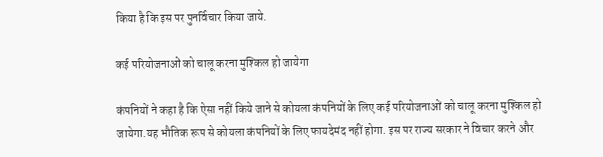किया है कि इस पर पुनर्विचार किया जाये.

कई परियोजनाओं को चालू करना मुश्किल हो जायेगा

कंपनियों ने कहा है कि ऐसा नहीं किये जाने से कोयला कंपनियों के लिए कई परियोजनाओं को चालू करना मुश्किल हो जायेगा.यह भौतिक रूप से कोयला कंपनियों के लिए फायदेमंद नहीं होगा. इस पर राज्य सरकार ने विचार करने और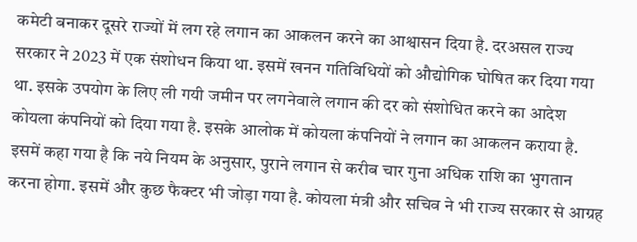कमेटी बनाकर दूसरे राज्यों में लग रहे लगान का आकलन करने का आश्वासन दिया है. दरअसल राज्य सरकार ने 2023 में एक संशोधन किया था. इसमें खनन गतिविधियों को औद्योगिक घोषित कर दिया गया था. इसके उपयोग के लिए ली गयी जमीन पर लगनेवाले लगान की दर को संशोधित करने का आदेश कोयला कंपनियों को दिया गया है. इसके आलोक में कोयला कंपनियों ने लगान का आकलन कराया है. इसमें कहा गया है कि नये नियम के अनुसार, पुराने लगान से करीब चार गुना अधिक राशि का भुगतान करना होगा. इसमें और कुछ फैक्टर भी जोड़ा गया है. कोयला मंत्री और सचिव ने भी राज्य सरकार से आग्रह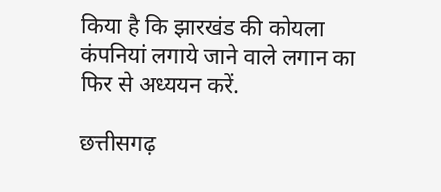किया है कि झारखंड की कोयला कंपनियां लगाये जाने वाले लगान का फिर से अध्ययन करें.

छत्तीसगढ़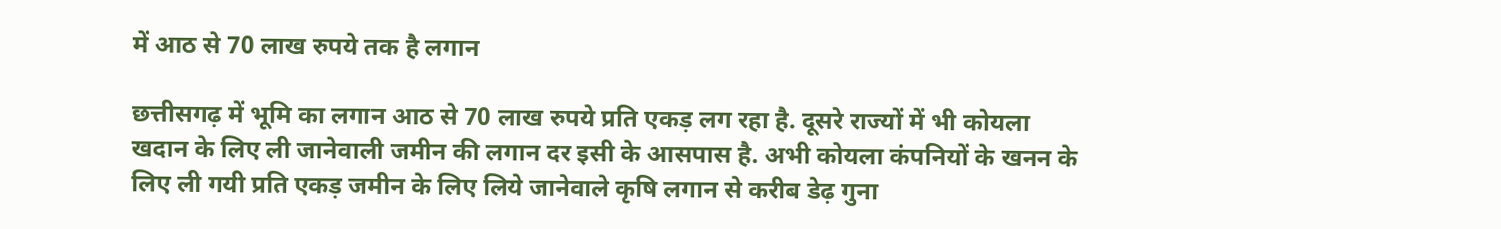में आठ से 70 लाख रुपये तक है लगान

छत्तीसगढ़ में भूमि का लगान आठ से 70 लाख रुपये प्रति एकड़ लग रहा है. दूसरे राज्यों में भी कोयला खदान के लिए ली जानेवाली जमीन की लगान दर इसी के आसपास है. अभी कोयला कंपनियों के खनन के लिए ली गयी प्रति एकड़ जमीन के लिए लिये जानेवाले कृषि लगान से करीब डेढ़ गुना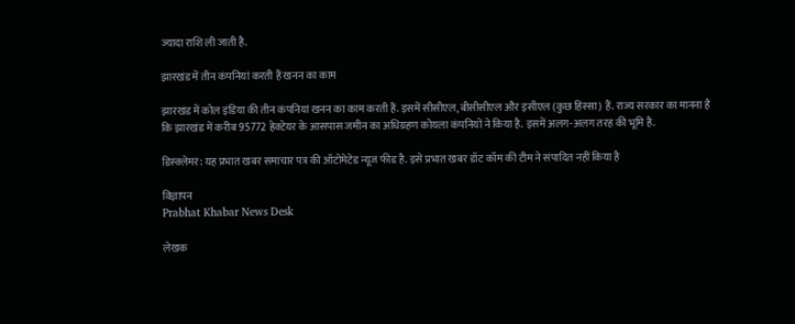ज्यादा राशि ली जाती है.

झारखंड में तीन कंपनियां करती हैं खनन का काम

झारखंड में कोल इंडिया की तीन कंपनियां खनन का काम करती हैं. इसमें सीसीएल, बीसीसीएल और इसीएल (कुछ हिस्सा) हैं. राज्य सरकार का मानना है कि झारखंड में करीब 95772 हेक्टेयर के आसपास जमीन का अधिग्रहण कोयला कंपनियों ने किया है. इसमें अलग-अलग तरह की भूमि है.

डिस्क्लेमर: यह प्रभात खबर समाचार पत्र की ऑटोमेटेड न्यूज फीड है. इसे प्रभात खबर डॉट कॉम की टीम ने संपादित नहीं किया है

विज्ञापन
Prabhat Khabar News Desk

लेखक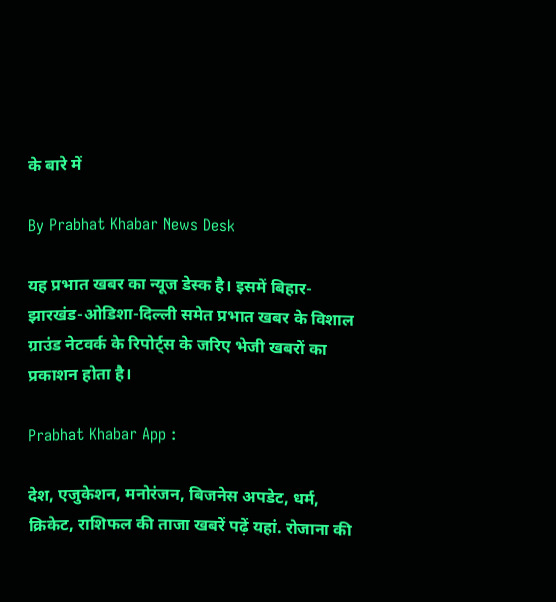के बारे में

By Prabhat Khabar News Desk

यह प्रभात खबर का न्यूज डेस्क है। इसमें बिहार-झारखंड-ओडिशा-दिल्‍ली समेत प्रभात खबर के विशाल ग्राउंड नेटवर्क के रिपोर्ट्स के जरिए भेजी खबरों का प्रकाशन होता है।

Prabhat Khabar App :

देश, एजुकेशन, मनोरंजन, बिजनेस अपडेट, धर्म, क्रिकेट, राशिफल की ताजा खबरें पढ़ें यहां. रोजाना की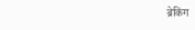ब्रेकिंग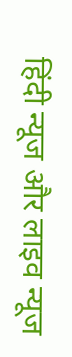हिंदी न्यूज और लाइव न्यूज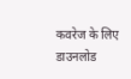कवरेज के लिए डाउनलोड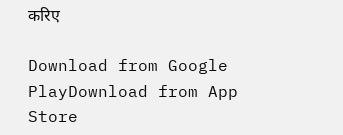करिए

Download from Google PlayDownload from App Store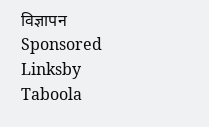विज्ञापन
Sponsored Linksby Taboola